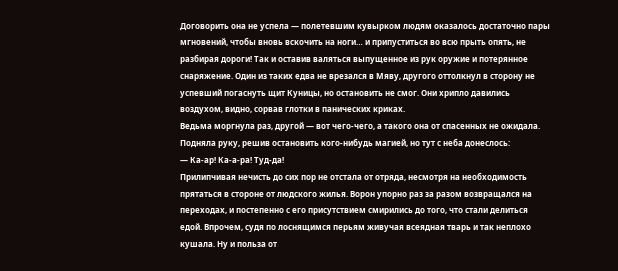Договорить она не успела — полетевшим кувырком людям оказалось достаточно пары мгновений, чтобы вновь вскочить на ноги… и припуститься во всю прыть опять, не разбирая дороги! Так и оставив валяться выпущенное из рук оружие и потерянное снаряжение. Один из таких едва не врезался в Мяву, другого оттолкнул в сторону не успевший погаснуть щит Куницы, но остановить не смог. Они хрипло давились воздухом, видно, сорвав глотки в панических криках.
Ведьма моргнула раз, другой — вот чего-чего, а такого она от спасенных не ожидала. Подняла руку, решив остановить кого-нибудь магией, но тут с неба донеслось:
— Ка-ар! Ка-а-ра! Туд-да!
Прилипчивая нечисть до сих пор не отстала от отряда, несмотря на необходимость прятаться в стороне от людского жилья. Ворон упорно раз за разом возвращался на переходах, и постепенно с его присутствием смирились до того, что стали делиться едой. Впрочем, судя по лоснящимся перьям живучая всеядная тварь и так неплохо кушала. Ну и польза от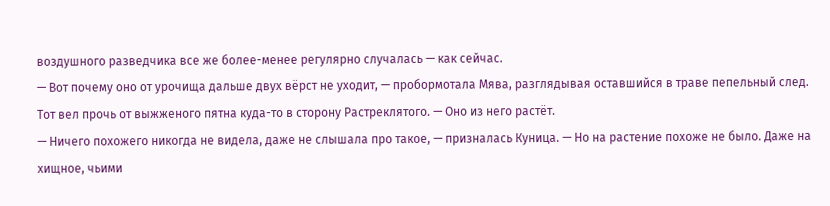воздушного разведчика все же более-менее регулярно случалась — как сейчас.
— Вот почему оно от урочища дальше двух вёрст не уходит, — пробормотала Мява, разглядывая оставшийся в траве пепельный след. Тот вел прочь от выжженого пятна куда-то в сторону Растреклятого. — Оно из него растёт.
— Ничего похожего никогда не видела, даже не слышала про такое, — призналась Куница. — Но на растение похоже не было. Даже на хищное, чьими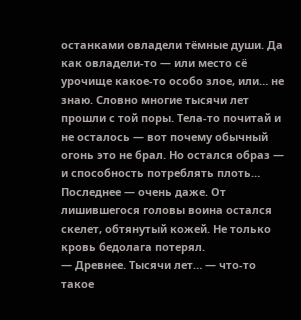останками овладели тёмные души. Да как овладели-то — или место сё урочище какое-то особо злое, или… не знаю. Словно многие тысячи лет прошли с той поры. Тела-то почитай и не осталось — вот почему обычный огонь это не брал. Но остался образ — и способность потреблять плоть…
Последнее — очень даже. От лишившегося головы воина остался скелет, обтянутый кожей. Не только кровь бедолага потерял.
— Древнее. Тысячи лет… — что-то такое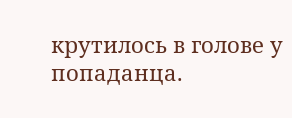крутилось в голове у попаданца.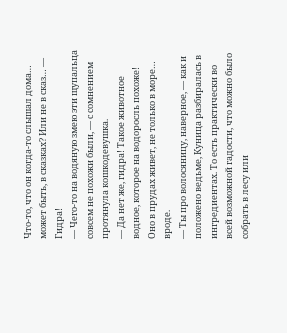Что-то, что он когда-то слышал дома… может быть, в сказках? Или не в сказ… — Гидра!
— Чего-то на водяную змею эти щупальца совсем не похожи были, — с сомнением протянула кошкодевушка.
— Да нет же, гидра! Такое животное водное, которое на водоросль похоже! Оно в прудах живет, не только в море… вроде.
— Ты про волосяницу, наверное, — как и положено ведьме, Куница разбиралась в ингредиентах. То есть практически во всей возможной гадости, что можно было собрать в лесу или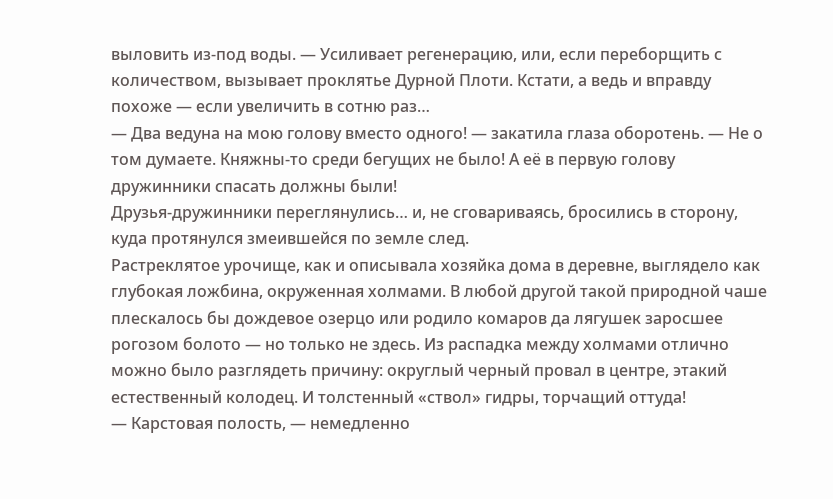выловить из-под воды. — Усиливает регенерацию, или, если переборщить с количеством, вызывает проклятье Дурной Плоти. Кстати, а ведь и вправду похоже — если увеличить в сотню раз…
— Два ведуна на мою голову вместо одного! — закатила глаза оборотень. — Не о том думаете. Княжны-то среди бегущих не было! А её в первую голову дружинники спасать должны были!
Друзья-дружинники переглянулись… и, не сговариваясь, бросились в сторону, куда протянулся змеившейся по земле след.
Растреклятое урочище, как и описывала хозяйка дома в деревне, выглядело как глубокая ложбина, окруженная холмами. В любой другой такой природной чаше плескалось бы дождевое озерцо или родило комаров да лягушек заросшее рогозом болото — но только не здесь. Из распадка между холмами отлично можно было разглядеть причину: округлый черный провал в центре, этакий естественный колодец. И толстенный «ствол» гидры, торчащий оттуда!
— Карстовая полость, — немедленно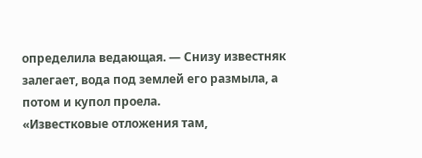определила ведающая. — Снизу известняк залегает, вода под землей его размыла, а потом и купол проела.
«Известковые отложения там,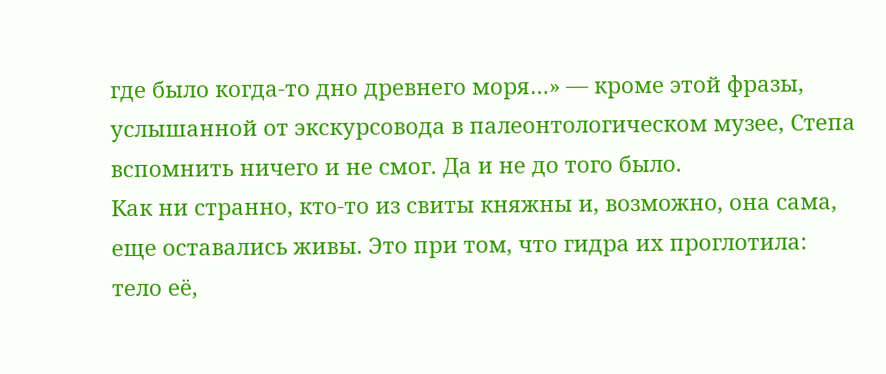где было когда-то дно древнего моря…» — кроме этой фразы, услышанной от экскурсовода в палеонтологическом музее, Степа вспомнить ничего и не смог. Да и не до того было.
Как ни странно, кто-то из свиты княжны и, возможно, она сама, еще оставались живы. Это при том, что гидра их проглотила: тело её,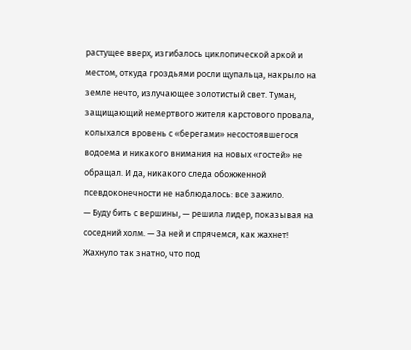растущее вверх, изгибалось циклопической аркой и местом, откуда гроздьями росли щупальца, накрыло на земле нечто, излучающее золотистый свет. Туман, защищающий немертвого жителя карстового провала, колыхался вровень с «берегами» несостоявшегося водоема и никакого внимания на новых «гостей» не обращал. И да, никакого следа обожженной псевдоконечности не наблюдалось: все зажило.
— Буду бить с вершины, — решила лидер, показывая на соседний холм. — За ней и спрячемся, как жахнет!
Жахнуло так знатно, что под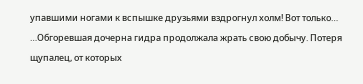упавшими ногами к вспышке друзьями вздрогнул холм! Вот только…
…Обгоревшая дочерна гидра продолжала жрать свою добычу. Потеря щупалец, от которых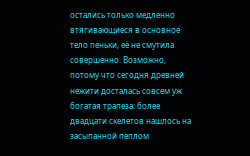остались только медленно втягивающиеся в основное тело пеньки, её не смутила совершенно. Возможно, потому что сегодня древней нежити досталась совсем уж богатая трапеза: более двадцати скелетов нашлось на засыпанной пеплом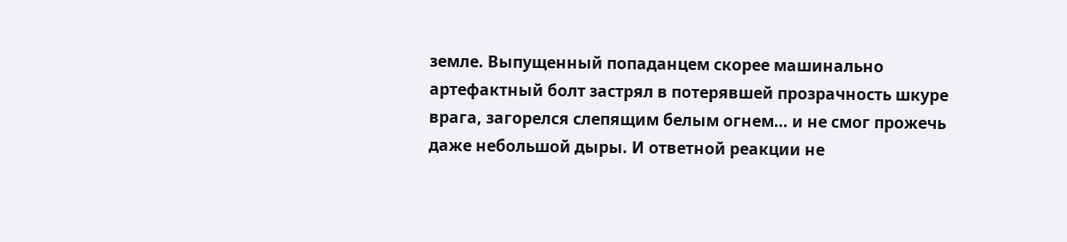земле. Выпущенный попаданцем скорее машинально артефактный болт застрял в потерявшей прозрачность шкуре врага, загорелся слепящим белым огнем… и не смог прожечь даже небольшой дыры. И ответной реакции не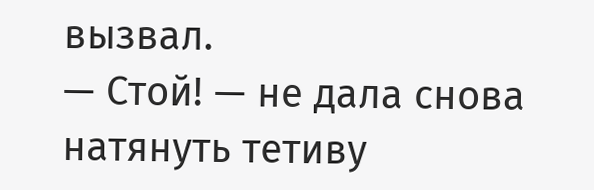вызвал.
— Стой! — не дала снова натянуть тетиву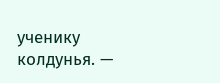ученику колдунья. —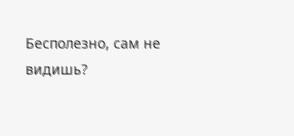Бесполезно, сам не видишь?